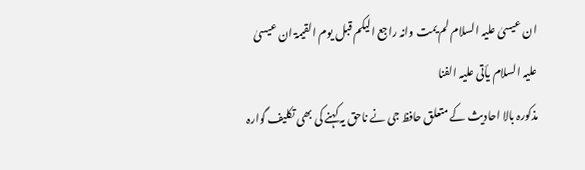ان عیسیٰ علیہ السلام لم یمت وانہ راجع الیکم قبل یوم القیمۃ ان عیسیٰ علیہ السلام یأتی علیہ الفنا
مذکورہ بالا احادیث کے متعلق حافظ جی نے ناحق یہ کہنے کی بھی تکلیف گوارہ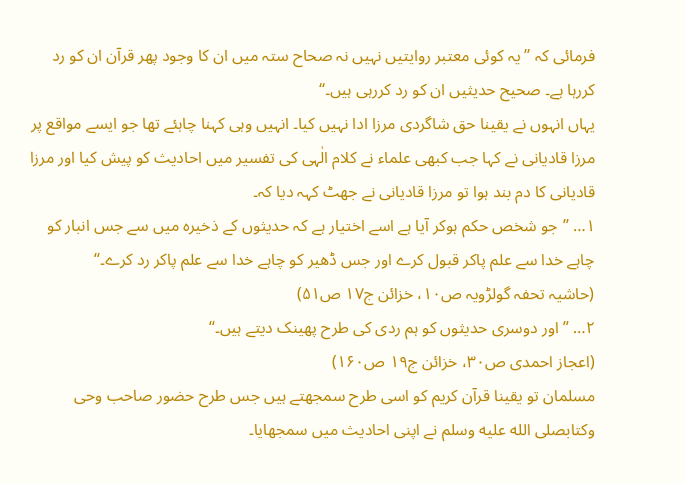فرمائی کہ ’’یہ کوئی معتبر روایتیں نہیں نہ صحاح ستہ میں ان کا وجود پھر قرآن ان کو رد کررہا ہے۔ صحیح حدیثیں ان کو رد کررہی ہیں۔‘‘
یہاں انہوں نے یقینا حق شاگردی مرزا ادا نہیں کیا۔ انہیں وہی کہنا چاہئے تھا جو ایسے مواقع پر مرزا قادیانی نے کہا جب کبھی علماء نے کلام الٰہی کی تفسیر میں احادیث کو پیش کیا اور مرزا قادیانی کا دم بند ہوا تو مرزا قادیانی نے جھٹ کہہ دیا کہ۔
۱… ’’جو شخص حکم ہوکر آیا ہے اسے اختیار ہے کہ حدیثوں کے ذخیرہ میں سے جس انبار کو چاہے خدا سے علم پاکر قبول کرے اور جس ڈھیر کو چاہے خدا سے علم پاکر رد کرے۔‘‘
(حاشیہ تحفہ گولڑویہ ص۱۰، خزائن ج۱۷ ص۵۱)
۲… ’’اور دوسری حدیثوں کو ہم ردی کی طرح پھینک دیتے ہیں۔‘‘
(اعجاز احمدی ص۳۰، خزائن ج۱۹ ص۱۶۰)
مسلمان تو یقینا قرآن کریم کو اسی طرح سمجھتے ہیں جس طرح حضور صاحب وحی وکتابصلى الله عليه وسلم نے اپنی احادیث میں سمجھایا۔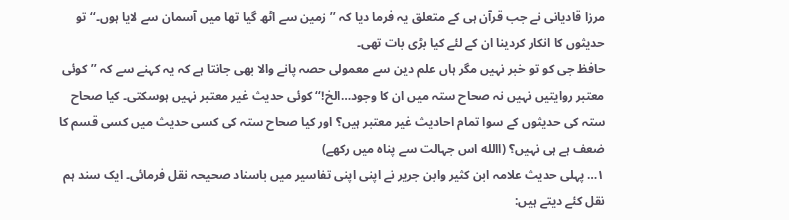مرزا قادیانی نے جب قرآن ہی کے متعلق یہ فرما دیا کہ ’’زمین سے اٹھ گیا تھا میں آسمان سے لایا ہوں۔‘‘ تو حدیثوں کا انکار کردینا ان کے لئے کیا بڑی بات تھی۔
حافظ جی کو تو خبر نہیں مگر ہاں علم دین سے معمولی حصہ پانے والا بھی جانتا ہے کہ یہ کہنے سے کہ ’’کوئی معتبر روایتیں نہیں نہ صحاح ستہ میں ان کا وجود…الخ!‘‘ کوئی حدیث غیر معتبر نہیں ہوسکتی۔ کیا صحاح ستہ کی حدیثوں کے سوا تمام احادیث غیر معتبر ہیں؟ اور کیا صحاح ستہ کی کسی حدیث میں کسی قسم کا ضعف ہے ہی نہیں؟ (االله اس جہالت سے پناہ میں رکھے)
۱… پہلی حدیث علامہ ابن کثیر وابن جریر نے اپنی اپنی تفاسیر میں باسناد صحیحہ نقل فرمائی۔ ایک سند ہم نقل کئے دیتے ہیں: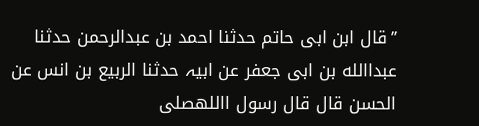’’قال ابن ابی حاتم حدثنا احمد بن عبدالرحمن حدثنا عبداالله بن ابی جعفر عن ابیہ حدثنا الربیع بن انس عن الحسن قال قال رسول االلهصلى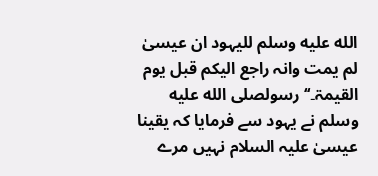الله عليه وسلم للیہود ان عیسیٰ لم یمت وانہ راجع الیکم قبل یوم القیمۃ۔‘‘ رسولصلى الله عليه وسلم نے یہود سے فرمایا کہ یقینا عیسیٰ علیہ السلام نہیں مرے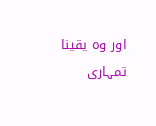اور وہ یقینا تمہاری